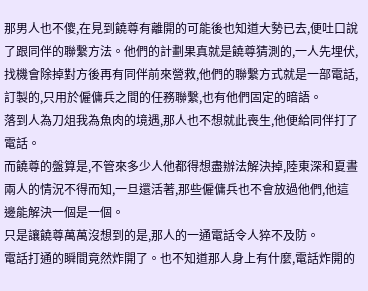那男人也不傻,在見到饒尊有離開的可能後也知道大勢已去,便吐口說了跟同伴的聯繫方法。他們的計劃果真就是饒尊猜測的,一人先埋伏,找機會除掉對方後再有同伴前來營救,他們的聯繫方式就是一部電話,訂製的,只用於僱傭兵之間的任務聯繫,也有他們固定的暗語。
落到人為刀俎我為魚肉的境遇,那人也不想就此喪生,他便給同伴打了電話。
而饒尊的盤算是,不管來多少人他都得想盡辦法解決掉,陸東深和夏晝兩人的情況不得而知,一旦還活著,那些僱傭兵也不會放過他們,他這邊能解決一個是一個。
只是讓饒尊萬萬沒想到的是,那人的一通電話令人猝不及防。
電話打通的瞬間竟然炸開了。也不知道那人身上有什麼,電話炸開的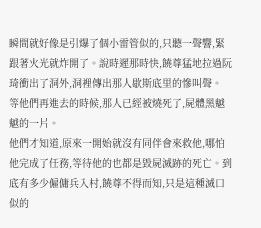瞬間就好像是引爆了個小雷管似的,只聽一聲響,緊跟著火光就炸開了。說時遲那時快,饒尊猛地拉過阮琦衝出了洞外,洞裡傳出那人歇斯底里的慘叫聲。
等他們再進去的時候,那人已經被燒死了,屍體黑魆魆的一片。
他們才知道,原來一開始就沒有同伴會來救他,哪怕他完成了任務,等待他的也都是毀屍滅跡的死亡。到底有多少僱傭兵入村,饒尊不得而知,只是這種滅口似的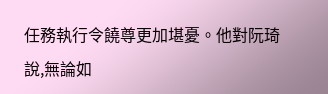任務執行令饒尊更加堪憂。他對阮琦說,無論如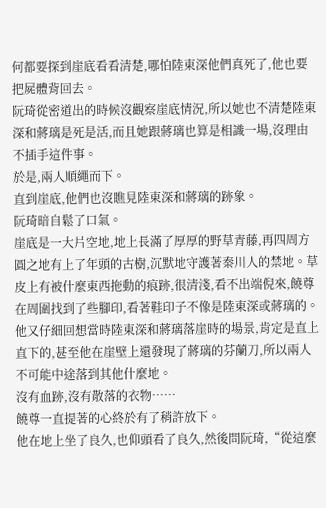何都要探到崖底看看清楚,哪怕陸東深他們真死了,他也要把屍體背回去。
阮琦從密道出的時候沒觀察崖底情況,所以她也不清楚陸東深和蔣璃是死是活,而且她跟蔣璃也算是相識一場,沒理由不插手這件事。
於是,兩人順繩而下。
直到崖底,他們也沒瞧見陸東深和蔣璃的跡象。
阮琦暗自鬆了口氣。
崖底是一大片空地,地上長滿了厚厚的野草青藤,再四周方圓之地有上了年頭的古樹,沉默地守護著秦川人的禁地。草皮上有被什麼東西拖動的痕跡,很清淺,看不出端倪來,饒尊在周圍找到了些腳印,看著鞋印子不像是陸東深或蔣璃的。他又仔細回想當時陸東深和蔣璃落崖時的場景,肯定是直上直下的,甚至他在崖壁上還發現了蔣璃的芬蘭刀,所以兩人不可能中途落到其他什麼地。
沒有血跡,沒有散落的衣物……
饒尊一直提著的心終於有了稍許放下。
他在地上坐了良久,也仰頭看了良久,然後問阮琦,“從這麼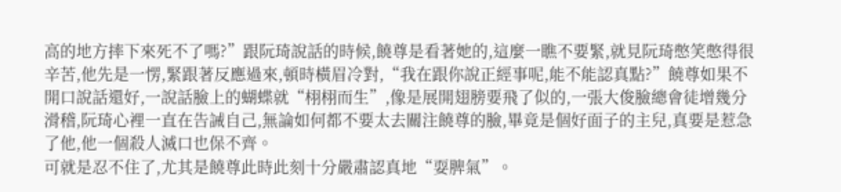高的地方摔下來死不了嗎?”跟阮琦說話的時候,饒尊是看著她的,這麼一瞧不要緊,就見阮琦憋笑憋得很辛苦,他先是一愣,緊跟著反應過來,頓時橫眉冷對,“我在跟你說正經事呢,能不能認真點?”饒尊如果不開口說話還好,一說話臉上的蝴蝶就“栩栩而生”,像是展開翅膀要飛了似的,一張大俊臉總會徒增幾分滑稽,阮琦心裡一直在告誡自己,無論如何都不要太去關注饒尊的臉,畢竟是個好面子的主兒,真要是惹急了他,他一個殺人滅口也保不齊。
可就是忍不住了,尤其是饒尊此時此刻十分嚴肅認真地“耍脾氣”。